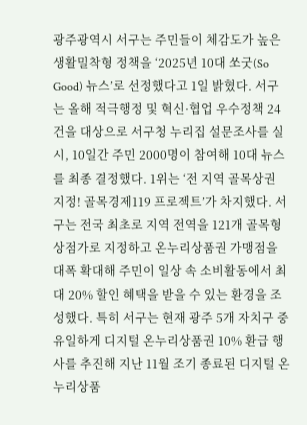광주광역시 서구는 주민들이 체감도가 높은 생활밀착형 정책을 ‘2025년 10대 쏘굿(So Good) 뉴스’로 선정했다고 1일 밝혔다. 서구는 올해 적극행정 및 혁신·협업 우수정책 24건을 대상으로 서구청 누리집 설문조사를 실시, 10일간 주민 2000명이 참여해 10대 뉴스를 최종 결정했다. 1위는 ‘전 지역 골목상권 지정! 골목경제119 프로젝트’가 차지했다. 서구는 전국 최초로 지역 전역을 121개 골목형상점가로 지정하고 온누리상품권 가맹점을 대폭 확대해 주민이 일상 속 소비활동에서 최대 20% 할인 혜택을 받을 수 있는 환경을 조성했다. 특히 서구는 현재 광주 5개 자치구 중 유일하게 디지털 온누리상품권 10% 환급 행사를 추진해 지난 11월 조기 종료된 디지털 온누리상품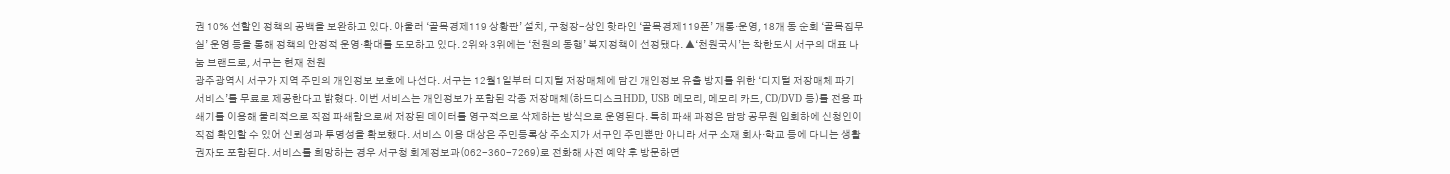권 10% 선할인 정책의 공백을 보완하고 있다. 아울러 ‘골목경제119 상황판’ 설치, 구청장-상인 핫라인 ‘골목경제119폰’ 개통·운영, 18개 동 순회 ‘골목집무실’ 운영 등을 통해 정책의 안정적 운영·확대를 도모하고 있다. 2위와 3위에는 ‘천원의 동행’ 복지정책이 선정됐다. ▲‘천원국시’는 착한도시 서구의 대표 나눔 브랜드로, 서구는 현재 천원
광주광역시 서구가 지역 주민의 개인정보 보호에 나선다. 서구는 12월1일부터 디지털 저장매체에 담긴 개인정보 유출 방지를 위한 ‘디지털 저장매체 파기 서비스’를 무료로 제공한다고 밝혔다. 이번 서비스는 개인정보가 포함된 각종 저장매체(하드디스크HDD, USB 메모리, 메모리 카드, CD/DVD 등)를 전용 파쇄기를 이용해 물리적으로 직접 파쇄함으로써 저장된 데이터를 영구적으로 삭제하는 방식으로 운영된다. 특히 파쇄 과정은 담당 공무원 입회하에 신청인이 직접 확인할 수 있어 신뢰성과 투명성을 확보했다. 서비스 이용 대상은 주민등록상 주소지가 서구인 주민뿐만 아니라 서구 소재 회사·학교 등에 다니는 생활권자도 포함된다. 서비스를 희망하는 경우 서구청 회계정보과(062-360-7269)로 전화해 사전 예약 후 방문하면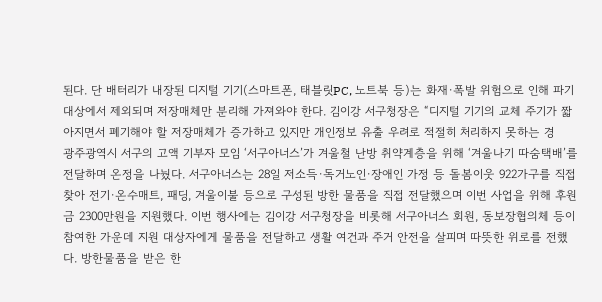된다. 단 배터리가 내장된 디지털 기기(스마트폰, 태블릿PC, 노트북 등)는 화재·폭발 위험으로 인해 파기 대상에서 제외되며 저장매체만 분리해 가져와야 한다. 김이강 서구청장은 “디지털 기기의 교체 주기가 짧아지면서 폐기해야 할 저장매체가 증가하고 있지만 개인정보 유출 우려로 적절히 처리하지 못하는 경
광주광역시 서구의 고액 기부자 모임 ‘서구아너스’가 겨울철 난방 취약계층을 위해 ‘겨울나기 따숨택배’를 전달하며 온정을 나눴다. 서구아너스는 28일 저소득·독거노인·장애인 가정 등 돌봄이웃 922가구를 직접 찾아 전기·온수매트, 패딩, 겨울이불 등으로 구성된 방한 물품을 직접 전달했으며 이번 사업을 위해 후원금 2300만원을 지원했다. 이번 행사에는 김이강 서구청장을 비롯해 서구아너스 회원, 동보장협의체 등이 참여한 가운데 지원 대상자에게 물품을 전달하고 생활 여건과 주거 안전을 살피며 따뜻한 위로를 전했다. 방한물품을 받은 한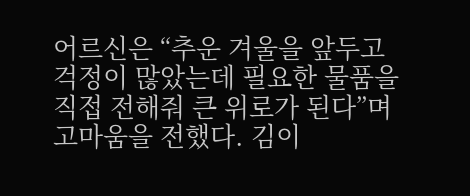어르신은 “추운 겨울을 앞두고 걱정이 많았는데 필요한 물품을 직접 전해줘 큰 위로가 된다”며 고마움을 전했다. 김이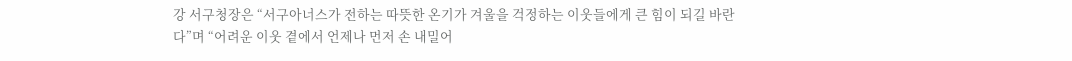강 서구청장은 “서구아너스가 전하는 따뜻한 온기가 겨울을 걱정하는 이웃들에게 큰 힘이 되길 바란다”며 “어려운 이웃 곁에서 언제나 먼저 손 내밀어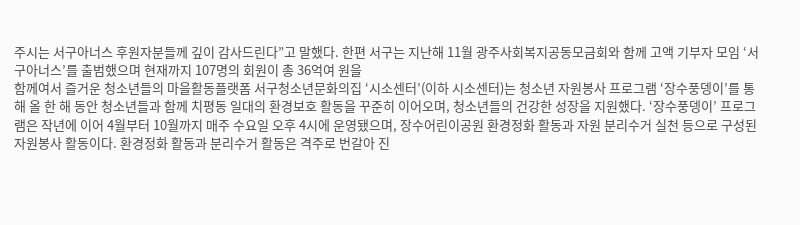주시는 서구아너스 후원자분들께 깊이 감사드린다”고 말했다. 한편 서구는 지난해 11월 광주사회복지공동모금회와 함께 고액 기부자 모임 ‘서구아너스’를 출범했으며 현재까지 107명의 회원이 총 36억여 원을
함께여서 즐거운 청소년들의 마을활동플랫폼 서구청소년문화의집 ‘시소센터’(이하 시소센터)는 청소년 자원봉사 프로그램 ‘장수풍뎅이’를 통해 올 한 해 동안 청소년들과 함께 치평동 일대의 환경보호 활동을 꾸준히 이어오며, 청소년들의 건강한 성장을 지원했다. ‘장수풍뎅이’ 프로그램은 작년에 이어 4월부터 10월까지 매주 수요일 오후 4시에 운영됐으며, 장수어린이공원 환경정화 활동과 자원 분리수거 실천 등으로 구성된 자원봉사 활동이다. 환경정화 활동과 분리수거 활동은 격주로 번갈아 진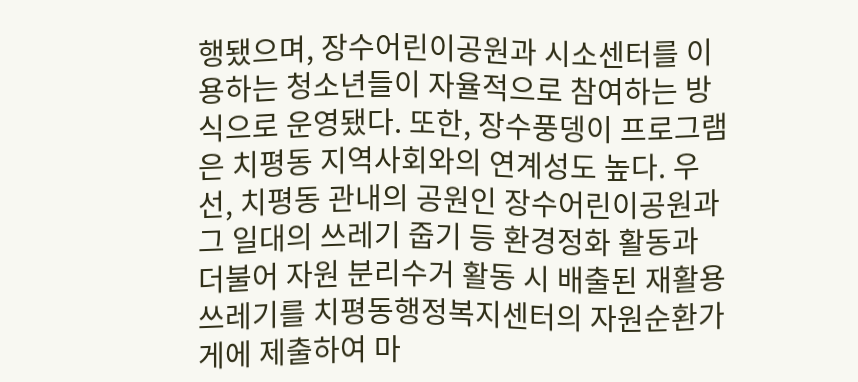행됐으며, 장수어린이공원과 시소센터를 이용하는 청소년들이 자율적으로 참여하는 방식으로 운영됐다. 또한, 장수풍뎅이 프로그램은 치평동 지역사회와의 연계성도 높다. 우선, 치평동 관내의 공원인 장수어린이공원과 그 일대의 쓰레기 줍기 등 환경정화 활동과 더불어 자원 분리수거 활동 시 배출된 재활용 쓰레기를 치평동행정복지센터의 자원순환가게에 제출하여 마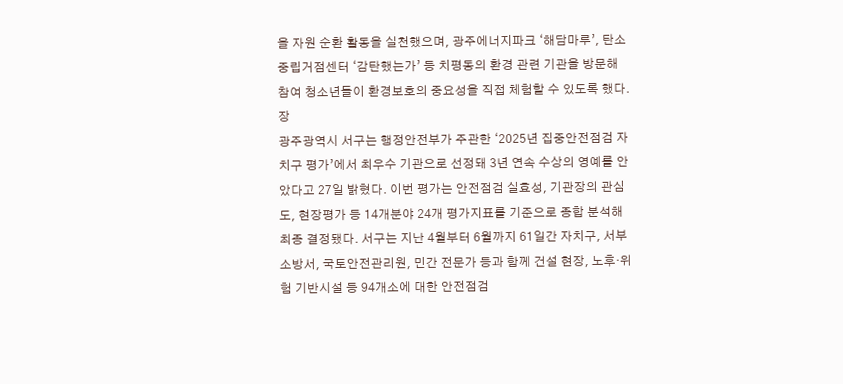을 자원 순환 활동을 실천했으며, 광주에너지파크 ‘해담마루’, 탄소중립거점센터 ‘감탄했는가’ 등 치평동의 환경 관련 기관을 방문해 참여 청소년들이 환경보호의 중요성을 직접 체험할 수 있도록 했다. 장
광주광역시 서구는 행정안전부가 주관한 ‘2025년 집중안전점검 자치구 평가’에서 최우수 기관으로 선정돼 3년 연속 수상의 영예를 안았다고 27일 밝혔다. 이번 평가는 안전점검 실효성, 기관장의 관심도, 현장평가 등 14개분야 24개 평가지표를 기준으로 종합 분석해 최종 결정됐다. 서구는 지난 4월부터 6월까지 61일간 자치구, 서부소방서, 국토안전관리원, 민간 전문가 등과 함께 건설 현장, 노후·위험 기반시설 등 94개소에 대한 안전점검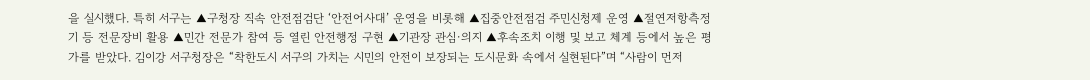을 실시했다. 특히 서구는 ▲구청장 직속 안전점검단 ‘안전어사대’ 운영을 비롯해 ▲집중안전점검 주민신청제 운영 ▲절연저항측정기 등 전문장비 활용 ▲민간 전문가 참여 등 열린 안전행정 구현 ▲기관장 관심·의지 ▲후속조치 이행 및 보고 체계 등에서 높은 평가를 받았다. 김이강 서구청장은 “착한도시 서구의 가치는 시민의 안전이 보장되는 도시문화 속에서 실현된다”며 “사람이 먼저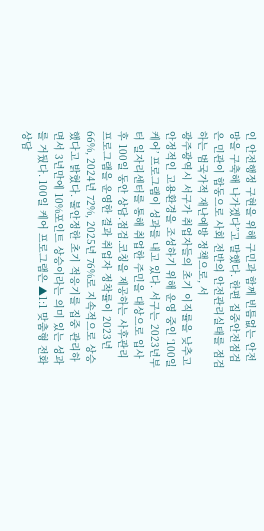인 안전행정 구현을 위해 구민과 함께 빈틈없는 안전망을 구축해 나가겠다”고 말했다. 한편 집중안전점검은 민관이 합동으로 사회 전반의 안전관리실태를 점검하는 범국가적 재난예방 정책으로, 서
광주광역시 서구가 취업자들의 초기 이직률을 낮추고 안정적인 고용환경을 조성하기 위해 운영 중인 ‘100일 케어’ 프로그램이 성과를 내고 있다. 서구는 2023년부터 일자리센터를 통해 취업한 주민을 대상으로 입사 후 100일 동안 상담.점검.코칭을 제공하는 사후관리 프로그램을 운영한 결과 취업자 정착률이 2023년 66%, 2024년 72%, 2025년 76%로 지속적으로 상승했다고 밝혔다. 불안정한 초기 적응기를 집중 관리하면서 3년만에 10%포인트 상승이라는 의미 있는 성과를 거뒀다. 100일 케어 프로그램은 ▲1:1 맞춤형 전화 상담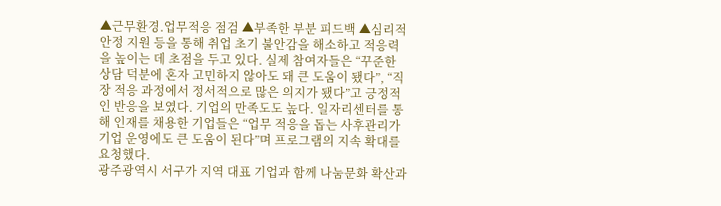▲근무환경.업무적응 점검 ▲부족한 부분 피드백 ▲심리적 안정 지원 등을 통해 취업 초기 불안감을 해소하고 적응력을 높이는 데 초점을 두고 있다. 실제 참여자들은 “꾸준한 상담 덕분에 혼자 고민하지 않아도 돼 큰 도움이 됐다”, “직장 적응 과정에서 정서적으로 많은 의지가 됐다”고 긍정적인 반응을 보였다. 기업의 만족도도 높다. 일자리센터를 통해 인재를 채용한 기업들은 “업무 적응을 돕는 사후관리가 기업 운영에도 큰 도움이 된다”며 프로그램의 지속 확대를 요청했다.
광주광역시 서구가 지역 대표 기업과 함께 나눔문화 확산과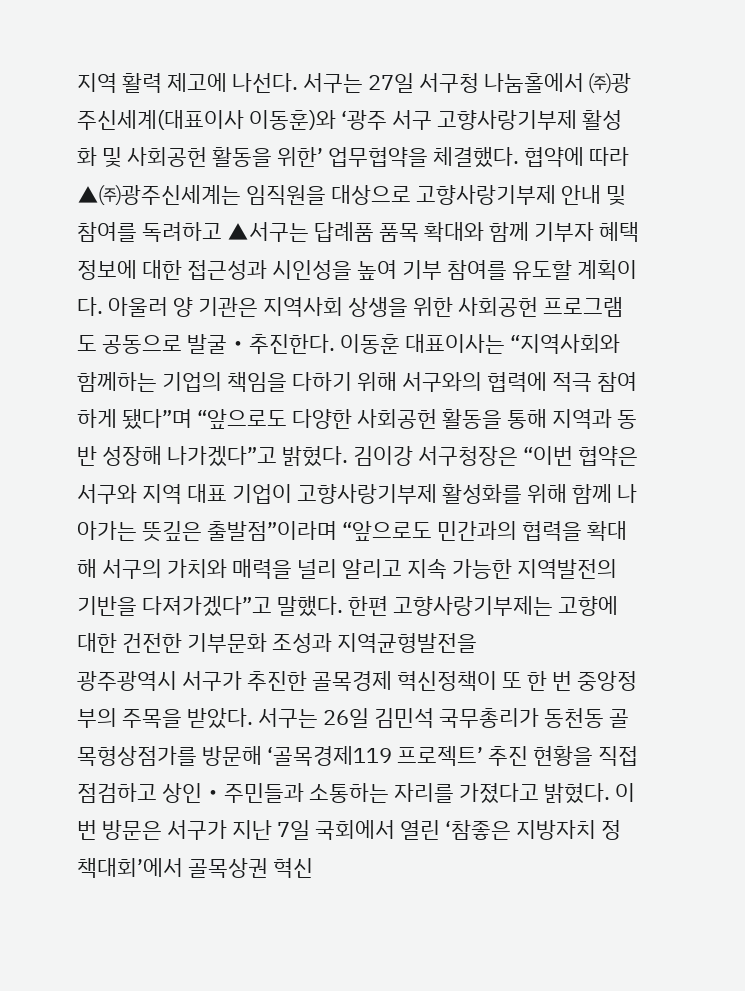지역 활력 제고에 나선다. 서구는 27일 서구청 나눔홀에서 ㈜광주신세계(대표이사 이동훈)와 ‘광주 서구 고향사랑기부제 활성화 및 사회공헌 활동을 위한’ 업무협약을 체결했다. 협약에 따라 ▲㈜광주신세계는 임직원을 대상으로 고향사랑기부제 안내 및 참여를 독려하고 ▲서구는 답례품 품목 확대와 함께 기부자 혜택 정보에 대한 접근성과 시인성을 높여 기부 참여를 유도할 계획이다. 아울러 양 기관은 지역사회 상생을 위한 사회공헌 프로그램도 공동으로 발굴‧추진한다. 이동훈 대표이사는 “지역사회와 함께하는 기업의 책임을 다하기 위해 서구와의 협력에 적극 참여하게 됐다”며 “앞으로도 다양한 사회공헌 활동을 통해 지역과 동반 성장해 나가겠다”고 밝혔다. 김이강 서구청장은 “이번 협약은 서구와 지역 대표 기업이 고향사랑기부제 활성화를 위해 함께 나아가는 뜻깊은 출발점”이라며 “앞으로도 민간과의 협력을 확대해 서구의 가치와 매력을 널리 알리고 지속 가능한 지역발전의 기반을 다져가겠다”고 말했다. 한편 고향사랑기부제는 고향에 대한 건전한 기부문화 조성과 지역균형발전을
광주광역시 서구가 추진한 골목경제 혁신정책이 또 한 번 중앙정부의 주목을 받았다. 서구는 26일 김민석 국무총리가 동천동 골목형상점가를 방문해 ‘골목경제119 프로젝트’ 추진 현황을 직접 점검하고 상인‧주민들과 소통하는 자리를 가졌다고 밝혔다. 이번 방문은 서구가 지난 7일 국회에서 열린 ‘참좋은 지방자치 정책대회’에서 골목상권 혁신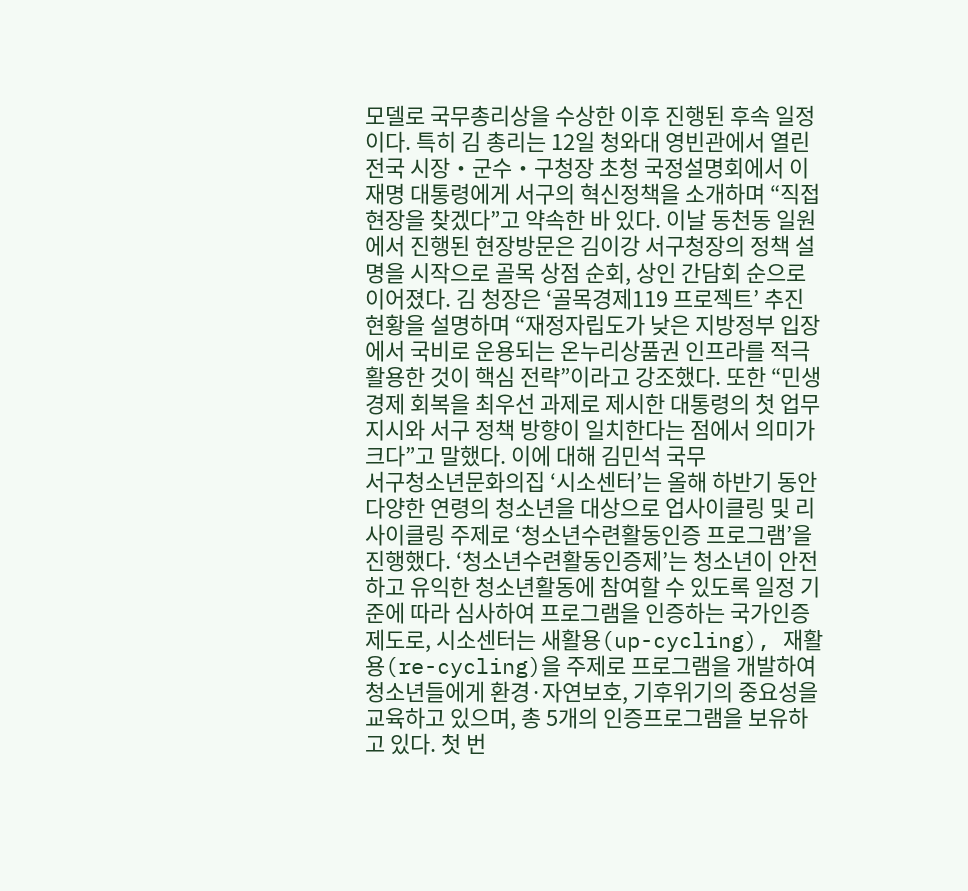모델로 국무총리상을 수상한 이후 진행된 후속 일정이다. 특히 김 총리는 12일 청와대 영빈관에서 열린 전국 시장‧군수‧구청장 초청 국정설명회에서 이재명 대통령에게 서구의 혁신정책을 소개하며 “직접 현장을 찾겠다”고 약속한 바 있다. 이날 동천동 일원에서 진행된 현장방문은 김이강 서구청장의 정책 설명을 시작으로 골목 상점 순회, 상인 간담회 순으로 이어졌다. 김 청장은 ‘골목경제119 프로젝트’ 추진 현황을 설명하며 “재정자립도가 낮은 지방정부 입장에서 국비로 운용되는 온누리상품권 인프라를 적극 활용한 것이 핵심 전략”이라고 강조했다. 또한 “민생경제 회복을 최우선 과제로 제시한 대통령의 첫 업무지시와 서구 정책 방향이 일치한다는 점에서 의미가 크다”고 말했다. 이에 대해 김민석 국무
서구청소년문화의집 ‘시소센터’는 올해 하반기 동안 다양한 연령의 청소년을 대상으로 업사이클링 및 리사이클링 주제로 ‘청소년수련활동인증 프로그램’을 진행했다. ‘청소년수련활동인증제’는 청소년이 안전하고 유익한 청소년활동에 참여할 수 있도록 일정 기준에 따라 심사하여 프로그램을 인증하는 국가인증제도로, 시소센터는 새활용(up-cycling), 재활용(re-cycling)을 주제로 프로그램을 개발하여 청소년들에게 환경·자연보호, 기후위기의 중요성을 교육하고 있으며, 총 5개의 인증프로그램을 보유하고 있다. 첫 번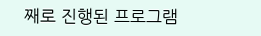째로 진행된 프로그램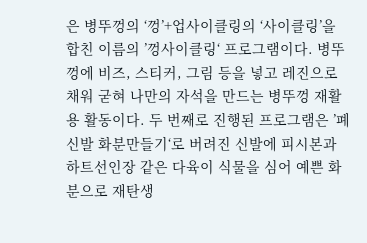은 병뚜껑의 ‘껑’+업사이클링의 ‘사이클링’을 합친 이름의 ’껑사이클링‘ 프로그램이다. 병뚜껑에 비즈, 스티커, 그림 등을 넣고 레진으로 채워 굳혀 나만의 자석을 만드는 병뚜껑 재활용 활동이다. 두 번째로 진행된 프로그램은 ’폐신발 화분만들기‘로 버려진 신발에 피시본과 하트선인장 같은 다육이 식물을 심어 예쁜 화분으로 재탄생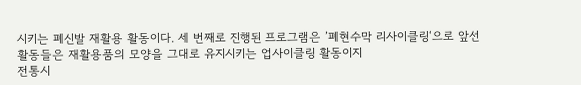시키는 폐신발 재활용 활동이다. 세 번째로 진행된 프로그램은 ’폐현수막 리사이클링‘으로 앞선 활동들은 재활용품의 모양을 그대로 유지시키는 업사이클링 활동이지
전통시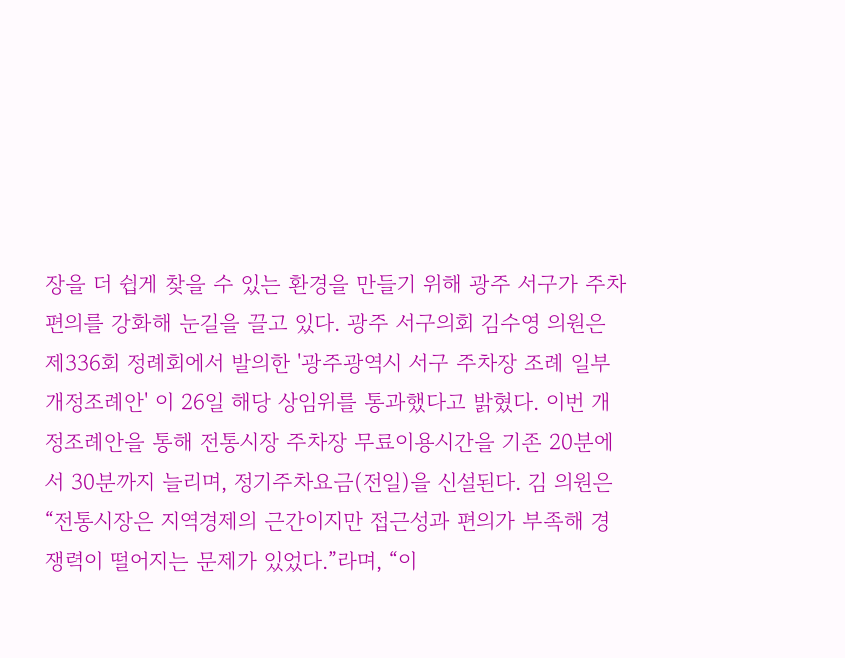장을 더 쉽게 찾을 수 있는 환경을 만들기 위해 광주 서구가 주차 편의를 강화해 눈길을 끌고 있다. 광주 서구의회 김수영 의원은 제336회 정례회에서 발의한 '광주광역시 서구 주차장 조례 일부개정조례안' 이 26일 해당 상임위를 통과했다고 밝혔다. 이번 개정조례안을 통해 전통시장 주차장 무료이용시간을 기존 20분에서 30분까지 늘리며, 정기주차요금(전일)을 신설된다. 김 의원은 “전통시장은 지역경제의 근간이지만 접근성과 편의가 부족해 경쟁력이 떨어지는 문제가 있었다.”라며, “이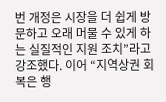번 개정은 시장을 더 쉽게 방문하고 오래 머물 수 있게 하는 실질적인 지원 조치”라고 강조했다. 이어 “지역상권 회복은 행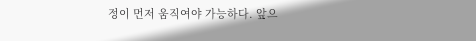정이 먼저 움직여야 가능하다. 앞으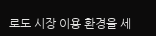로도 시장 이용 환경을 세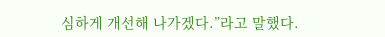심하게 개선해 나가겠다.”라고 말했다.